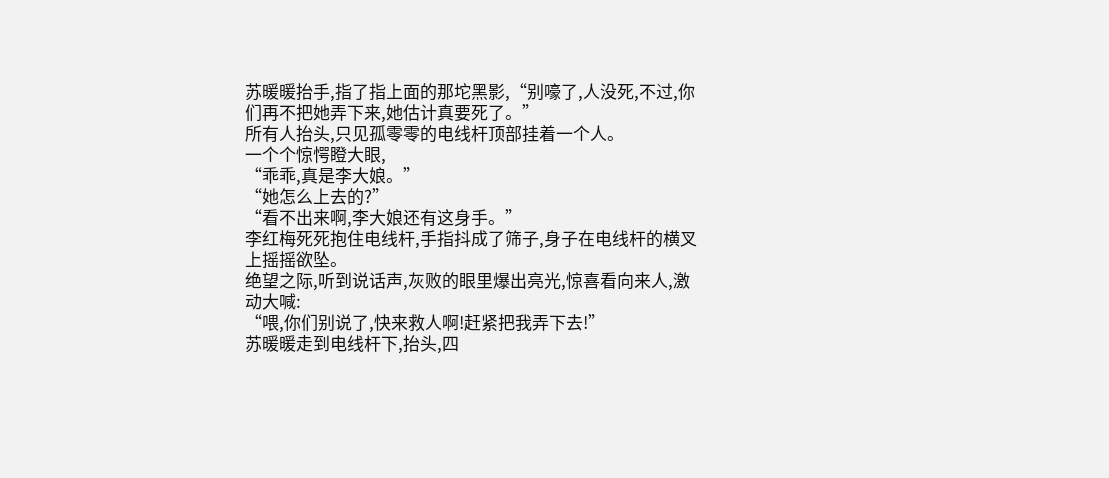苏暖暖抬手,指了指上面的那坨黑影,“别嚎了,人没死,不过,你们再不把她弄下来,她估计真要死了。”
所有人抬头,只见孤零零的电线杆顶部挂着一个人。
一个个惊愕瞪大眼,
“乖乖,真是李大娘。”
“她怎么上去的?”
“看不出来啊,李大娘还有这身手。”
李红梅死死抱住电线杆,手指抖成了筛子,身子在电线杆的横叉上摇摇欲坠。
绝望之际,听到说话声,灰败的眼里爆出亮光,惊喜看向来人,激动大喊:
“喂,你们别说了,快来救人啊!赶紧把我弄下去!”
苏暖暖走到电线杆下,抬头,四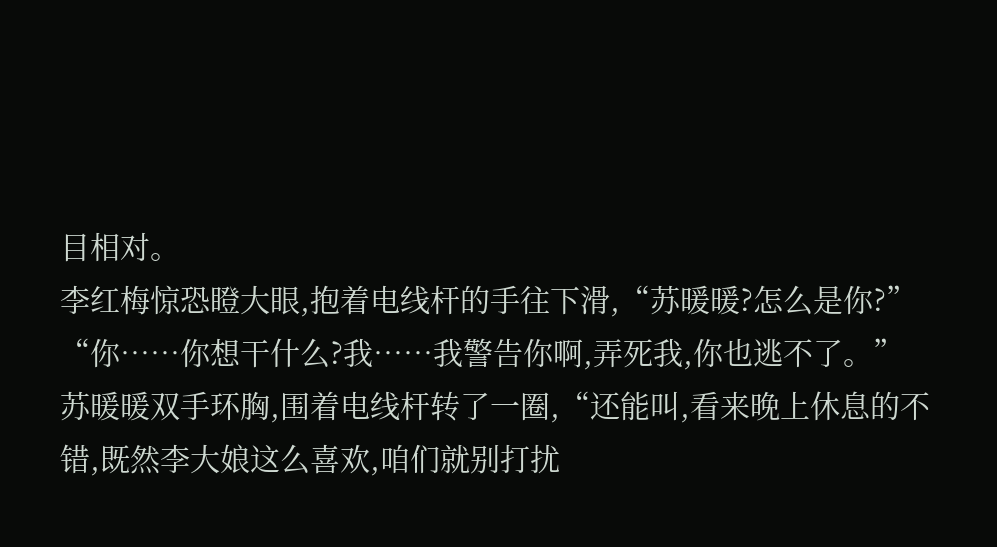目相对。
李红梅惊恐瞪大眼,抱着电线杆的手往下滑,“苏暖暖?怎么是你?”
“你……你想干什么?我……我警告你啊,弄死我,你也逃不了。”
苏暖暖双手环胸,围着电线杆转了一圈,“还能叫,看来晚上休息的不错,既然李大娘这么喜欢,咱们就别打扰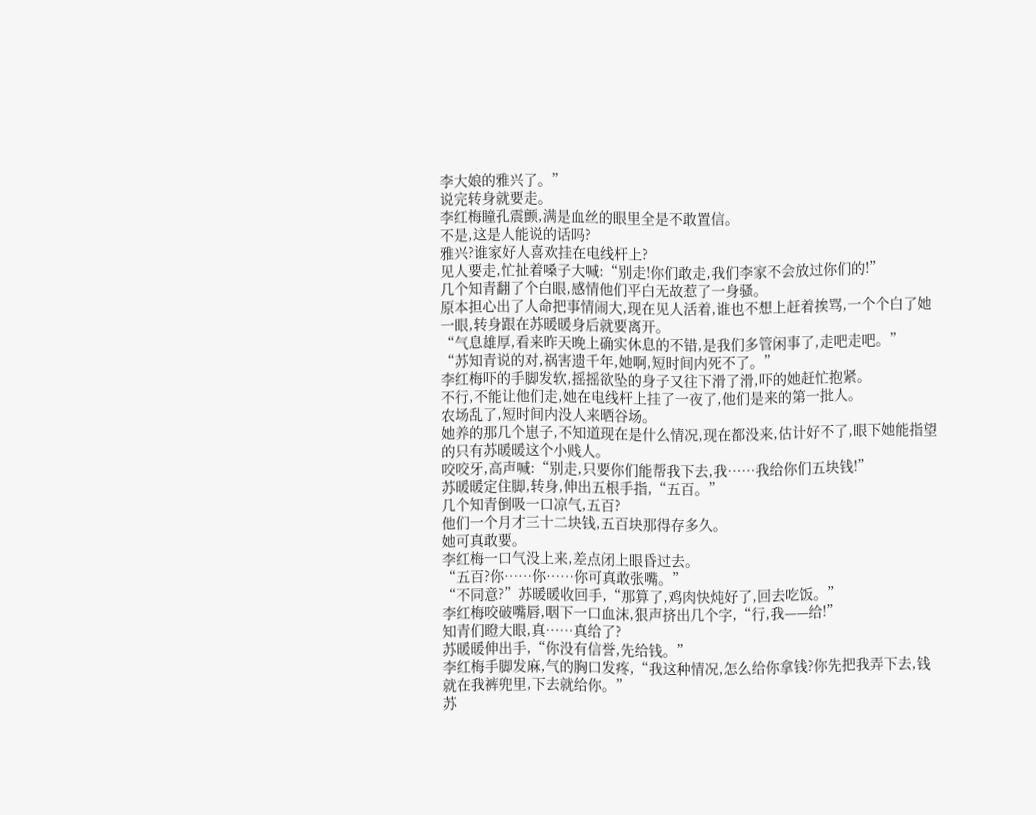李大娘的雅兴了。”
说完转身就要走。
李红梅瞳孔震颤,满是血丝的眼里全是不敢置信。
不是,这是人能说的话吗?
雅兴?谁家好人喜欢挂在电线杆上?
见人要走,忙扯着嗓子大喊:“别走!你们敢走,我们李家不会放过你们的!”
几个知青翻了个白眼,感情他们平白无故惹了一身骚。
原本担心出了人命把事情闹大,现在见人活着,谁也不想上赶着挨骂,一个个白了她一眼,转身跟在苏暖暖身后就要离开。
“气息雄厚,看来昨天晚上确实休息的不错,是我们多管闲事了,走吧走吧。”
“苏知青说的对,祸害遗千年,她啊,短时间内死不了。”
李红梅吓的手脚发软,摇摇欲坠的身子又往下滑了滑,吓的她赶忙抱紧。
不行,不能让他们走,她在电线杆上挂了一夜了,他们是来的第一批人。
农场乱了,短时间内没人来晒谷场。
她养的那几个崽子,不知道现在是什么情况,现在都没来,估计好不了,眼下她能指望的只有苏暖暖这个小贱人。
咬咬牙,高声喊:“别走,只要你们能帮我下去,我……我给你们五块钱!”
苏暖暖定住脚,转身,伸出五根手指,“五百。”
几个知青倒吸一口凉气,五百?
他们一个月才三十二块钱,五百块那得存多久。
她可真敢要。
李红梅一口气没上来,差点闭上眼昏过去。
“五百?你……你……你可真敢张嘴。”
“不同意?”苏暖暖收回手,“那算了,鸡肉快炖好了,回去吃饭。”
李红梅咬破嘴唇,咽下一口血沫,狠声挤出几个字,“行,我——给!”
知青们瞪大眼,真……真给了?
苏暖暖伸出手,“你没有信誉,先给钱。”
李红梅手脚发麻,气的胸口发疼,“我这种情况,怎么给你拿钱?你先把我弄下去,钱就在我裤兜里,下去就给你。”
苏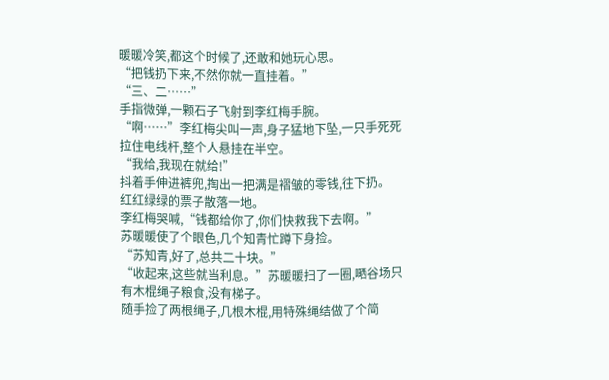暖暖冷笑,都这个时候了,还敢和她玩心思。
“把钱扔下来,不然你就一直挂着。”
“三、二……”
手指微弹,一颗石子飞射到李红梅手腕。
“啊……”李红梅尖叫一声,身子猛地下坠,一只手死死拉住电线杆,整个人悬挂在半空。
“我给,我现在就给!”
抖着手伸进裤兜,掏出一把满是褶皱的零钱,往下扔。
红红绿绿的票子散落一地。
李红梅哭喊,“钱都给你了,你们快救我下去啊。”
苏暖暖使了个眼色,几个知青忙蹲下身捡。
“苏知青,好了,总共二十块。”
“收起来,这些就当利息。”苏暖暖扫了一圈,嗮谷场只有木棍绳子粮食,没有梯子。
随手捡了两根绳子,几根木棍,用特殊绳结做了个简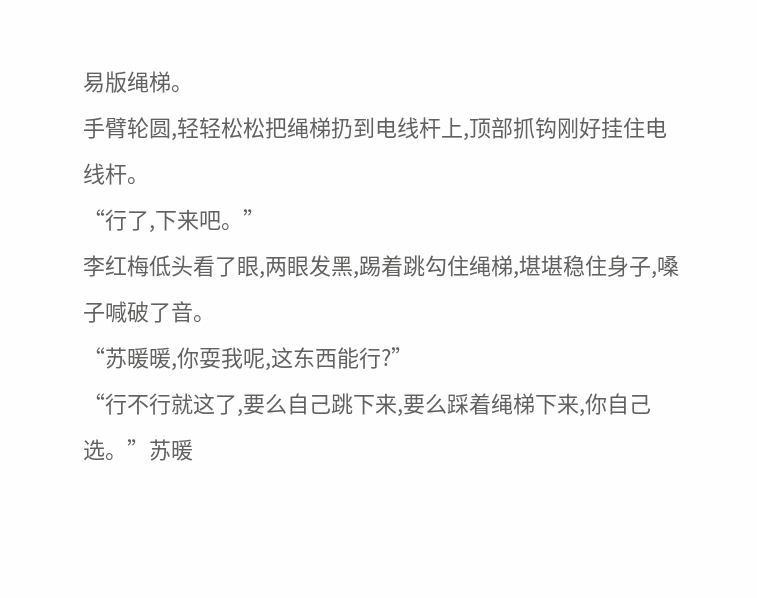易版绳梯。
手臂轮圆,轻轻松松把绳梯扔到电线杆上,顶部抓钩刚好挂住电线杆。
“行了,下来吧。”
李红梅低头看了眼,两眼发黑,踢着跳勾住绳梯,堪堪稳住身子,嗓子喊破了音。
“苏暖暖,你耍我呢,这东西能行?”
“行不行就这了,要么自己跳下来,要么踩着绳梯下来,你自己选。”苏暖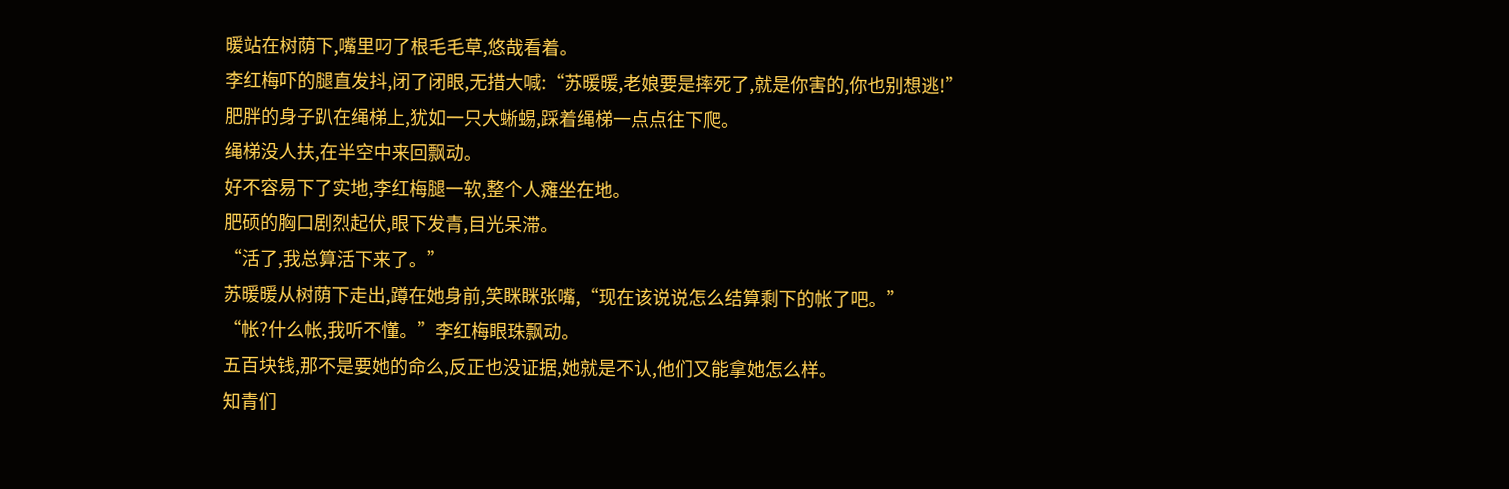暖站在树荫下,嘴里叼了根毛毛草,悠哉看着。
李红梅吓的腿直发抖,闭了闭眼,无措大喊:“苏暖暖,老娘要是摔死了,就是你害的,你也别想逃!”
肥胖的身子趴在绳梯上,犹如一只大蜥蜴,踩着绳梯一点点往下爬。
绳梯没人扶,在半空中来回飘动。
好不容易下了实地,李红梅腿一软,整个人瘫坐在地。
肥硕的胸口剧烈起伏,眼下发青,目光呆滞。
“活了,我总算活下来了。”
苏暖暖从树荫下走出,蹲在她身前,笑眯眯张嘴,“现在该说说怎么结算剩下的帐了吧。”
“帐?什么帐,我听不懂。”李红梅眼珠飘动。
五百块钱,那不是要她的命么,反正也没证据,她就是不认,他们又能拿她怎么样。
知青们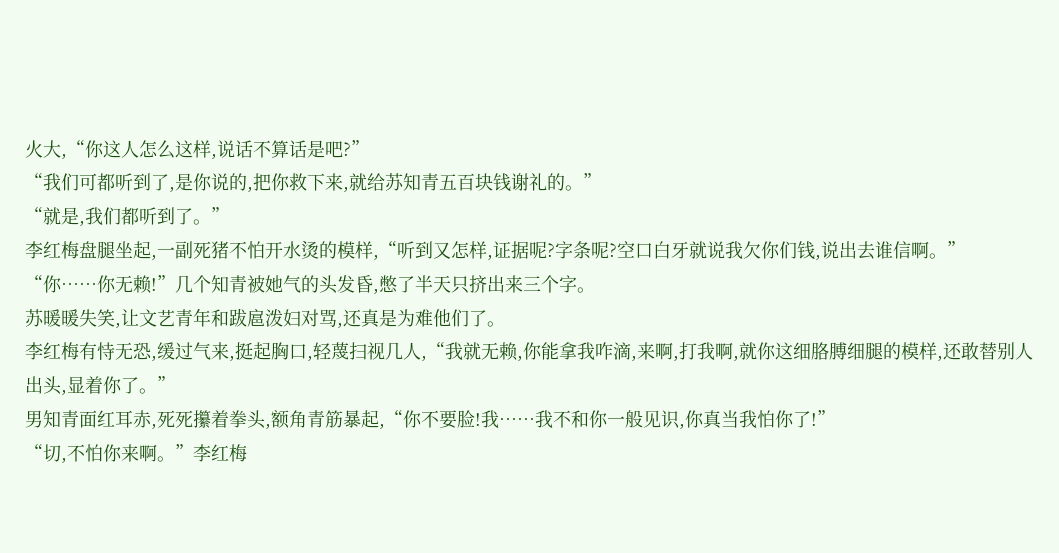火大,“你这人怎么这样,说话不算话是吧?”
“我们可都听到了,是你说的,把你救下来,就给苏知青五百块钱谢礼的。”
“就是,我们都听到了。”
李红梅盘腿坐起,一副死猪不怕开水烫的模样,“听到又怎样,证据呢?字条呢?空口白牙就说我欠你们钱,说出去谁信啊。”
“你……你无赖!”几个知青被她气的头发昏,憋了半天只挤出来三个字。
苏暖暖失笑,让文艺青年和跋扈泼妇对骂,还真是为难他们了。
李红梅有恃无恐,缓过气来,挺起胸口,轻蔑扫视几人,“我就无赖,你能拿我咋滴,来啊,打我啊,就你这细胳膊细腿的模样,还敢替别人出头,显着你了。”
男知青面红耳赤,死死攥着拳头,额角青筋暴起,“你不要脸!我……我不和你一般见识,你真当我怕你了!”
“切,不怕你来啊。”李红梅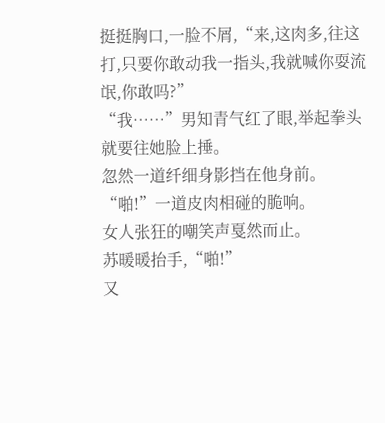挺挺胸口,一脸不屑,“来,这肉多,往这打,只要你敢动我一指头,我就喊你耍流氓,你敢吗?”
“我……”男知青气红了眼,举起拳头就要往她脸上捶。
忽然一道纤细身影挡在他身前。
“啪!”一道皮肉相碰的脆响。
女人张狂的嘲笑声戛然而止。
苏暖暖抬手,“啪!”
又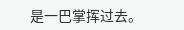是一巴掌挥过去。